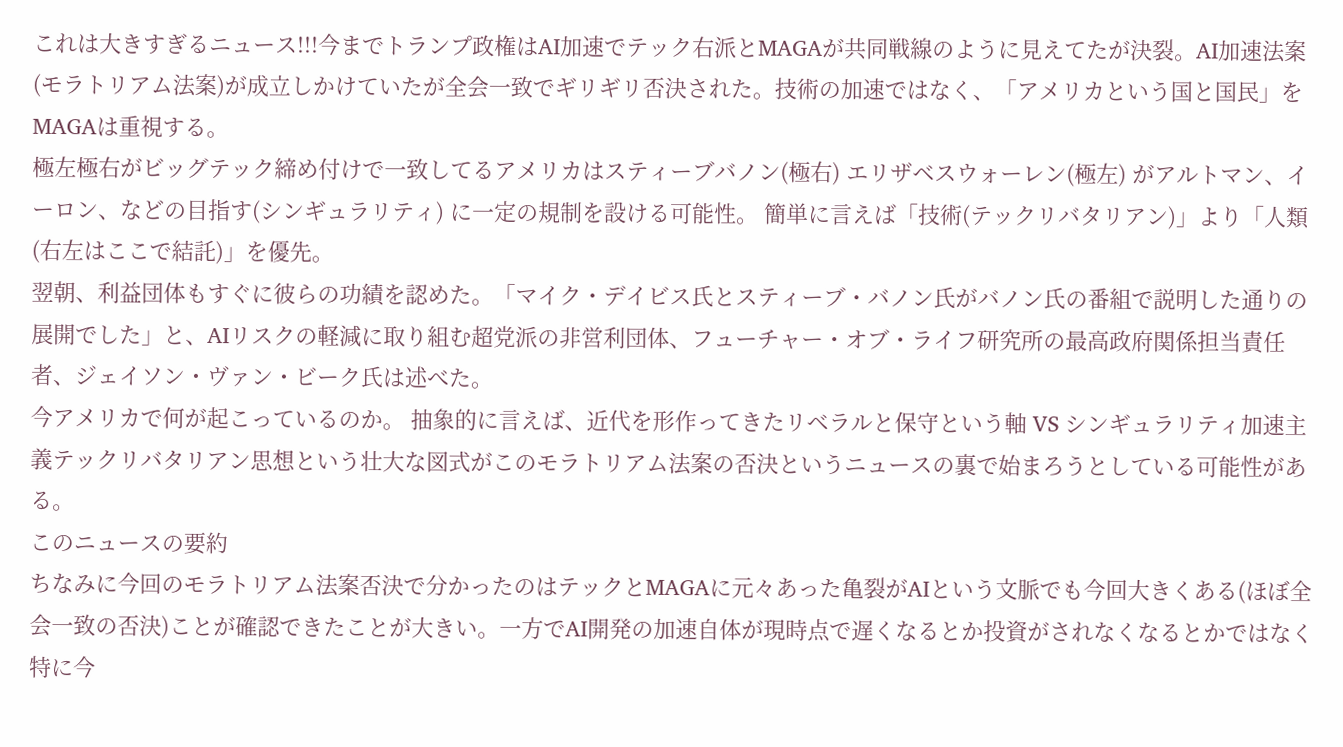これは大きすぎるニュース!!!今までトランプ政権はAI加速でテック右派とMAGAが共同戦線のように見えてたが決裂。AI加速法案(モラトリアム法案)が成立しかけていたが全会一致でギリギリ否決された。技術の加速ではなく、「アメリカという国と国民」をMAGAは重視する。
極左極右がビッグテック締め付けで一致してるアメリカはスティーブバノン(極右) エリザベスウォーレン(極左) がアルトマン、イーロン、などの目指す(シンギュラリティ) に一定の規制を設ける可能性。 簡単に言えば「技術(テックリバタリアン)」より「人類(右左はここで結託)」を優先。
翌朝、利益団体もすぐに彼らの功績を認めた。「マイク・デイビス氏とスティーブ・バノン氏がバノン氏の番組で説明した通りの展開でした」と、AIリスクの軽減に取り組む超党派の非営利団体、フューチャー・オブ・ライフ研究所の最高政府関係担当責任者、ジェイソン・ヴァン・ビーク氏は述べた。
今アメリカで何が起こっているのか。 抽象的に言えば、近代を形作ってきたリベラルと保守という軸 VS シンギュラリティ加速主義テックリバタリアン思想という壮大な図式がこのモラトリアム法案の否決というニュースの裏で始まろうとしている可能性がある。
このニュースの要約
ちなみに今回のモラトリアム法案否決で分かったのはテックとMAGAに元々あった亀裂がAIという文脈でも今回大きくある(ほぼ全会一致の否決)ことが確認できたことが大きい。一方でAI開発の加速自体が現時点で遅くなるとか投資がされなくなるとかではなく特に今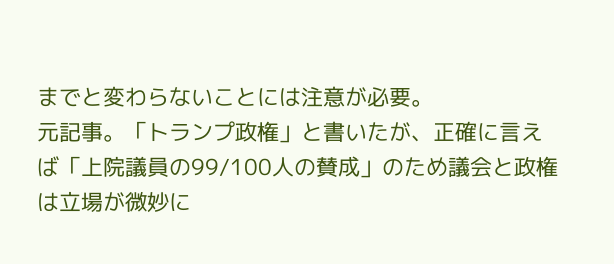までと変わらないことには注意が必要。
元記事。「トランプ政権」と書いたが、正確に言えば「上院議員の99/100人の賛成」のため議会と政権は立場が微妙に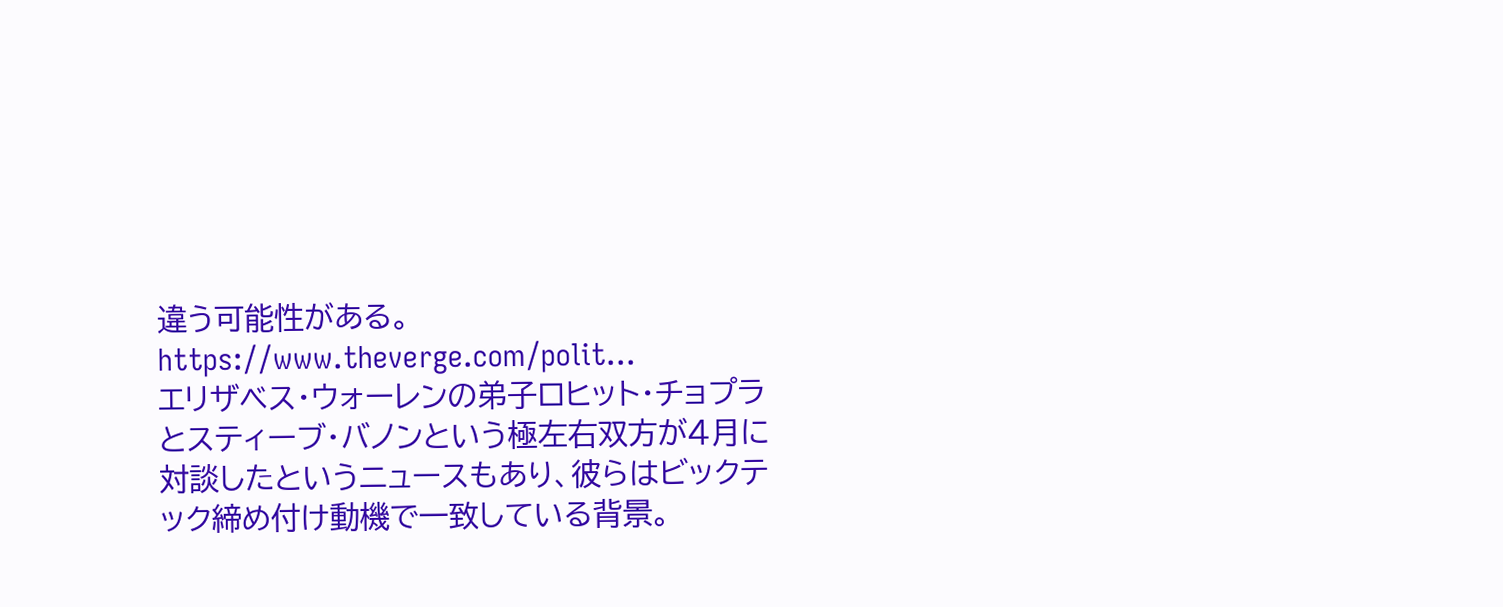違う可能性がある。 https://www.theverge.com/polit...
エリザベス・ウォーレンの弟子ロヒット・チョプラとスティーブ・バノンという極左右双方が4月に対談したというニュースもあり、彼らはビックテック締め付け動機で一致している背景。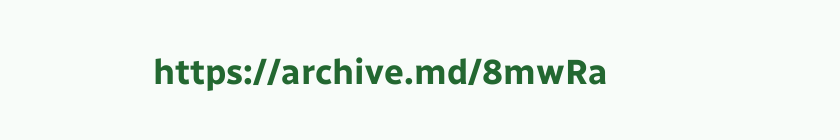https://archive.md/8mwRa